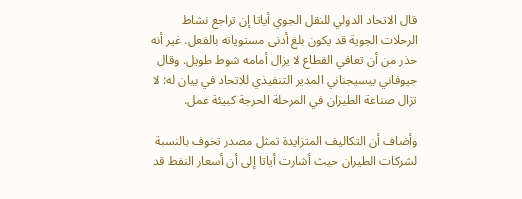قال الاتحاد الدولي للنقل الجوي أياتا إن تراجع نشاط الرحلات الجوية قد يكون بلغ أدنى مستوياته بالفعل. غير أنه حذر من أن تعافي القطاع لا يزال أمامه شوط طويل. وقال جيوفاني بيسيجناني المدير التنفيذي للاتحاد في بيان له: لا تزال صناعة الطيران في المرحلة الحرجة كبيئة عمل.

وأضاف أن التكاليف المتزايدة تمثل مصدر تخوف بالنسبة لشركات الطيران حيث أشارت أياتا إلى أن أسعار النفط قد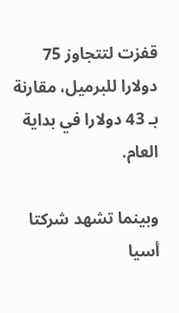قفزت لتتجاوز 75 دولارا للبرميل، مقارنة بـ 43 دولارا في بداية العام.

وبينما تشهد شركتا أسيا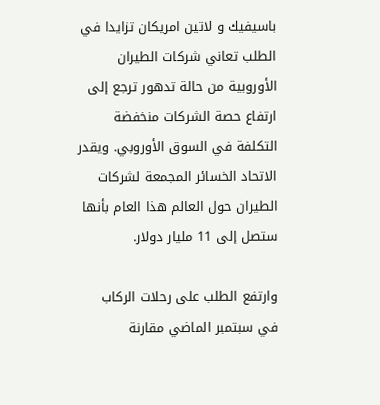باسيفيك و لاتين امريكان تزايدا في الطلب تعاني شركات الطيران الأوروبية من حالة تدهور ترجع إلى ارتفاع حصة الشركات منخفضة التكلفة في السوق الأوروبي. ويقدر الاتحاد الخسائر المجمعة لشركات الطيران حول العالم هذا العام بأنها ستصل إلى 11 مليار دولار.

وارتفع الطلب على رحلات الركاب في سبتمبر الماضي مقارنة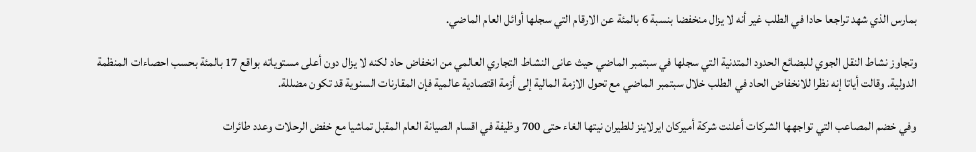بمارس الذي شهد تراجعا حادا في الطلب غير أنه لا يزال منخفضا بنسبة 6 بالمئة عن الارقام التي سجلها أوائل العام الماضي.

وتجاوز نشاط النقل الجوي للبضائع الحدود المتدنية التي سجلها في سبتمبر الماضي حيث عانى النشاط التجاري العالمي من انخفاض حاد لكنه لا يزال دون أعلى مستوياته بواقع 17 بالمئة بحسب احصاءات المنظمة الدولية. وقالت أياتا إنه نظرا للانخفاض الحاد في الطلب خلال سبتمبر الماضي مع تحول الازمة المالية إلى أزمة اقتصادية عالمية فإن المقارنات السنوية قد تكون مضللة.

وفي خضم المصاعب التي تواجهها الشركات أعلنت شركة أميركان ايرلاينز للطيران نيتها الغاء حتى 700 وظيفة في اقسام الصيانة العام المقبل تماشيا مع خفض الرحلات وعدد طائرات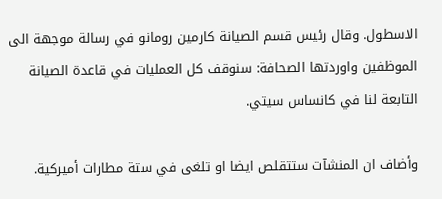الاسطول. وقال رئيس قسم الصيانة كارمين رومانو في رسالة موجهة الى الموظفين واوردتها الصحافة: سنوقف كل العمليات في قاعدة الصيانة التابعة لنا في كانساس سيتي.

وأضاف ان المنشآت ستتقلص ايضا او تلغى في ستة مطارات أميركية.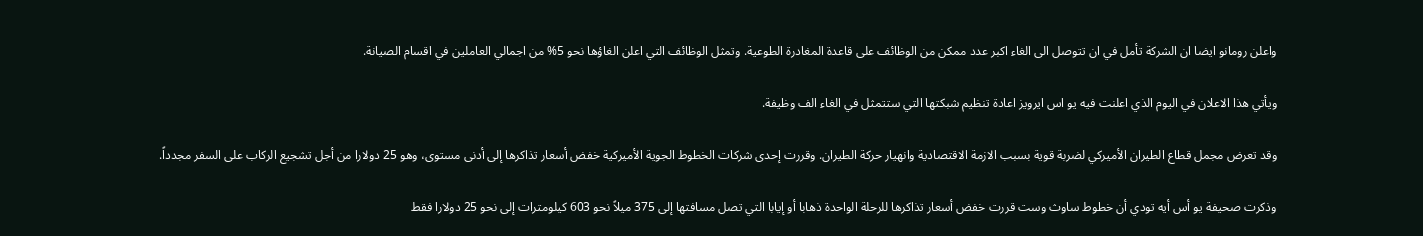واعلن رومانو ايضا ان الشركة تأمل في ان تتوصل الى الغاء اكبر عدد ممكن من الوظائف على قاعدة المغادرة الطوعية. وتمثل الوظائف التي اعلن الغاؤها نحو 5% من اجمالي العاملين في اقسام الصيانة.

ويأتي هذا الاعلان في اليوم الذي اعلنت فيه يو اس ايرويز اعادة تنظيم شبكتها التي ستتمثل في الغاء الف وظيفة.

وقد تعرض مجمل قطاع الطيران الأميركي لضربة قوية بسبب الازمة الاقتصادية وانهيار حركة الطيران. وقررت إحدى شركات الخطوط الجوية الأميركية خفض أسعار تذاكرها إلى أدنى مستوى، وهو 25 دولارا من أجل تشجيع الركاب على السفر مجدداً.

وذكرت صحيفة يو أس أيه تودي أن خطوط ساوث وست قررت خفض أسعار تذاكرها للرحلة الواحدة ذهابا أو إيابا التي تصل مسافتها إلى 375 ميلاً نحو 603 كيلومترات إلى نحو 25 دولارا فقط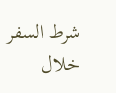شرط السفر خلال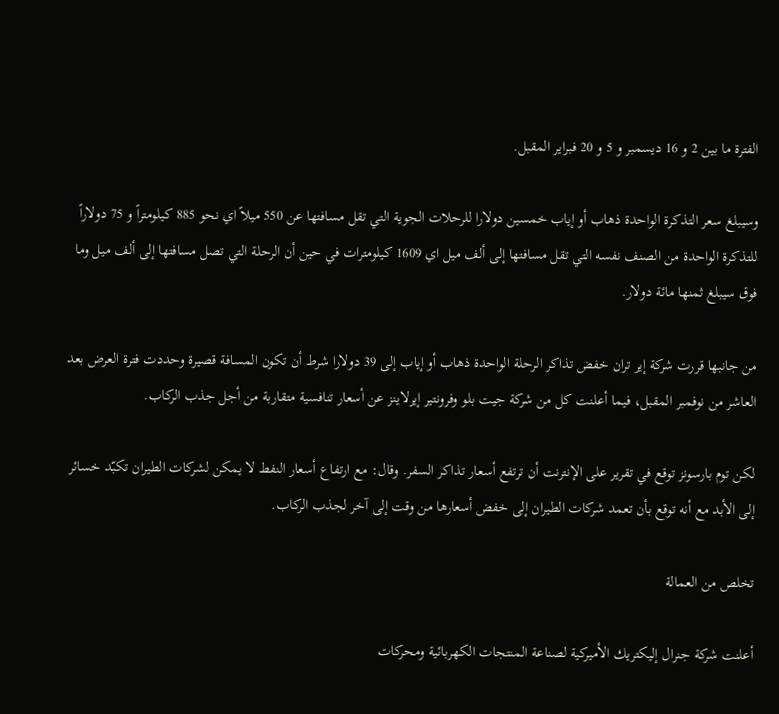الفترة ما بين 2 و 16 ديسمبر و 5 و 20 فبراير المقبل.

وسيبلغ سعر التذكرة الواحدة ذهاب أو إياب خمسين دولارا للرحلات الجوية التي تقل مسافتها عن 550 ميلاً اي نحو 885 كيلومتراً و 75 دولاراً للتذكرة الواحدة من الصنف نفسه التي تقل مسافتها إلى ألف ميل اي 1609 كيلومترات في حين أن الرحلة التي تصل مسافتها إلى ألف ميل وما فوق سيبلغ ثمنها مائة دولار.

من جانبها قررت شركة إير تران خفض تذاكر الرحلة الواحدة ذهاب أو إياب إلى 39 دولارا شرط أن تكون المسافة قصيرة وحددت فترة العرض بعد العاشر من نوفمبر المقبل، فيما أعلنت كل من شركة جيت بلو وفرونتير إيرلاينز عن أسعار تنافسية متقاربة من أجل جذب الركاب.

لكن توم بارسونز توقع في تقرير على الإنترنت أن ترتفع أسعار تذاكر السفر. وقال: مع ارتفاع أسعار النفط لا يمكن لشركات الطيران تكبّد خسائر إلى الأبد مع أنه توقع بأن تعمد شركات الطيران إلى خفض أسعارها من وقت إلى آخر لجذب الركاب.

تخلص من العمالة

أعلنت شركة جنرال إليكتريك الأميركية لصناعة المنتجات الكهربائية ومحركات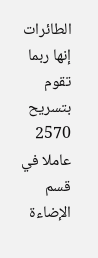الطائرات إنها ربما تقوم بتسريح 2570 عاملا في قسم الإضاءة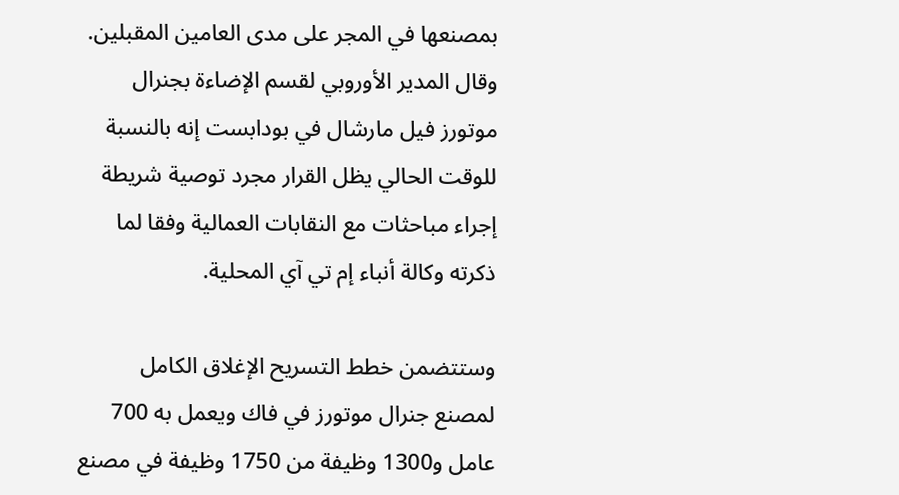بمصنعها في المجر على مدى العامين المقبلين. وقال المدير الأوروبي لقسم الإضاءة بجنرال موتورز فيل مارشال في بودابست إنه بالنسبة للوقت الحالي يظل القرار مجرد توصية شريطة إجراء مباحثات مع النقابات العمالية وفقا لما ذكرته وكالة أنباء إم تي آي المحلية.

وستتضمن خطط التسريح الإغلاق الكامل لمصنع جنرال موتورز في فاك ويعمل به 700 عامل و1300 وظيفة من 1750 وظيفة في مصنع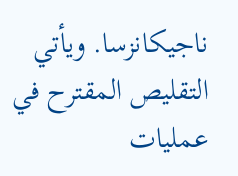ناجيكانزسا. ويأتي التقليص المقترح في عمليات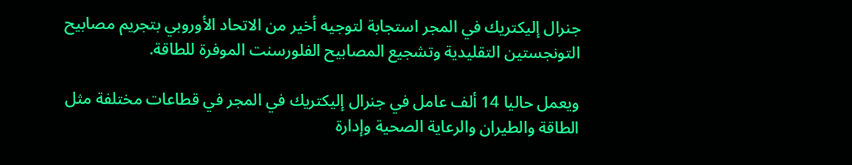جنرال إليكتريك في المجر استجابة لتوجيه أخير من الاتحاد الأوروبي بتجريم مصابيح التونجستين التقليدية وتشجيع المصابيح الفلورسنت الموفرة للطاقة.

ويعمل حاليا 14 ألف عامل في جنرال إليكتريك في المجر في قطاعات مختلفة مثل الطاقة والطيران والرعاية الصحية وإدارة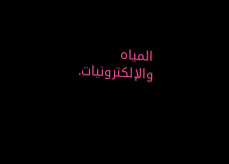المياه والإلكترونيات.